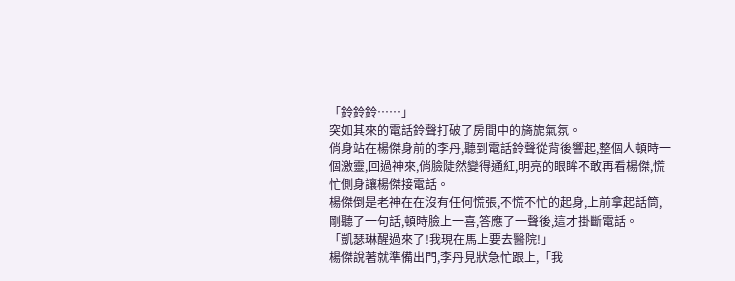「鈴鈴鈴……」
突如其來的電話鈴聲打破了房間中的旖旎氣氛。
俏身站在楊傑身前的李丹,聽到電話鈴聲從背後響起,整個人頓時一個激靈,回過神來,俏臉陡然變得通紅,明亮的眼眸不敢再看楊傑,慌忙側身讓楊傑接電話。
楊傑倒是老神在在沒有任何慌張,不慌不忙的起身,上前拿起話筒,剛聽了一句話,頓時臉上一喜,答應了一聲後,這才掛斷電話。
「凱瑟琳醒過來了!我現在馬上要去醫院!」
楊傑說著就準備出門,李丹見狀急忙跟上,「我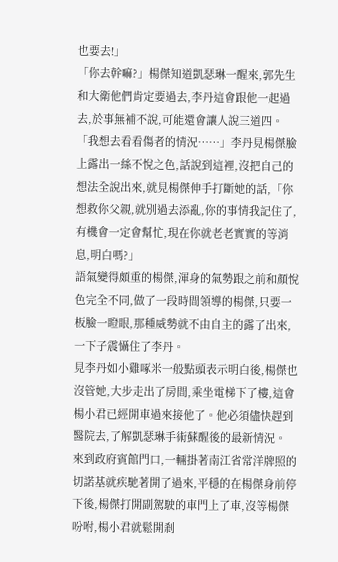也要去!」
「你去幹嘛?」楊傑知道凱瑟琳一醒來,郭先生和大衛他們肯定要過去,李丹這會跟他一起過去,於事無補不說,可能還會讓人說三道四。
「我想去看看傷者的情況……」李丹見楊傑臉上露出一絲不悅之色,話說到這裡,沒把自己的想法全說出來,就見楊傑伸手打斷她的話,「你想救你父親,就別過去添亂,你的事情我記住了,有機會一定會幫忙,現在你就老老實實的等消息,明白嗎?」
語氣變得頗重的楊傑,渾身的氣勢跟之前和顏悅色完全不同,做了一段時間領導的楊傑,只要一板臉一瞪眼,那種威勢就不由自主的露了出來,一下子震懾住了李丹。
見李丹如小雞啄米一般點頭表示明白後,楊傑也沒管她,大步走出了房間,乘坐電梯下了樓,這會楊小君已經開車過來接他了。他必須儘快趕到醫院去,了解凱瑟琳手術蘇醒後的最新情況。
來到政府賓館門口,一輛掛著南江省常洋牌照的切諾基就疾馳著開了過來,平穩的在楊傑身前停下後,楊傑打開副駕駛的車門上了車,沒等楊傑吩咐,楊小君就鬆開剎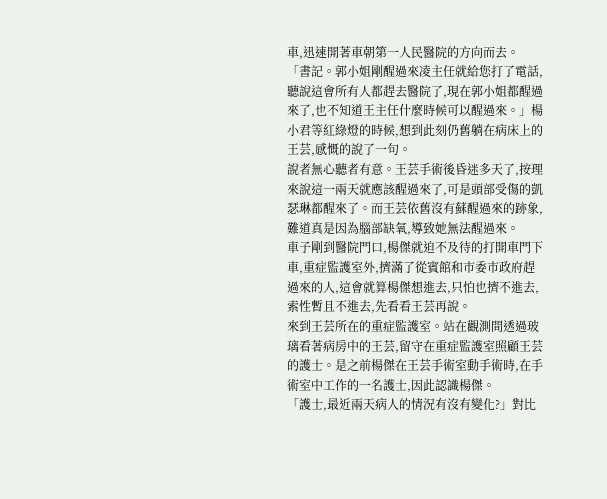車,迅速開著車朝第一人民醫院的方向而去。
「書記。郭小姐剛醒過來凌主任就給您打了電話,聽說這會所有人都趕去醫院了,現在郭小姐都醒過來了,也不知道王主任什麼時候可以醒過來。」楊小君等紅綠燈的時候,想到此刻仍舊躺在病床上的王芸,感慨的說了一句。
說者無心聽者有意。王芸手術後昏迷多天了,按理來說這一兩天就應該醒過來了,可是頭部受傷的凱瑟琳都醒來了。而王芸依舊沒有蘇醒過來的跡象,難道真是因為腦部缺氧,導致她無法醒過來。
車子剛到醫院門口,楊傑就迫不及待的打開車門下車,重症監護室外,擠滿了從賓館和市委市政府趕過來的人,這會就算楊傑想進去,只怕也擠不進去,索性暫且不進去,先看看王芸再說。
來到王芸所在的重症監護室。站在觀測間透過玻璃看著病房中的王芸,留守在重症監護室照顧王芸的護士。是之前楊傑在王芸手術室動手術時,在手術室中工作的一名護士,因此認識楊傑。
「護士,最近兩天病人的情況有沒有變化?」對比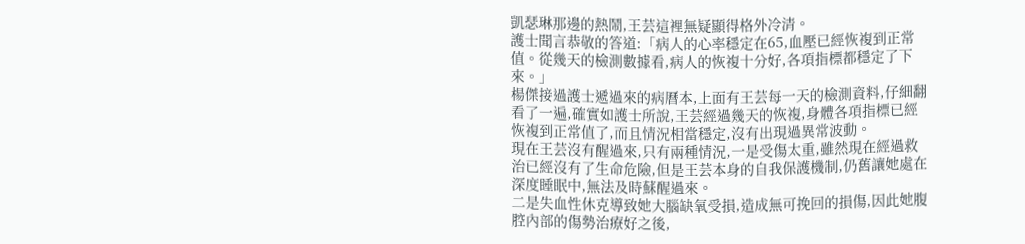凱瑟琳那邊的熱鬧,王芸這裡無疑顯得格外冷清。
護士聞言恭敬的答道:「病人的心率穩定在65,血壓已經恢複到正常值。從幾天的檢測數據看,病人的恢複十分好,各項指標都穩定了下來。」
楊傑接過護士遞過來的病曆本,上面有王芸每一天的檢測資料,仔細翻看了一遍,確實如護士所說,王芸經過幾天的恢複,身體各項指標已經恢複到正常值了,而且情況相當穩定,沒有出現過異常波動。
現在王芸沒有醒過來,只有兩種情況,一是受傷太重,雖然現在經過救治已經沒有了生命危險,但是王芸本身的自我保護機制,仍舊讓她處在深度睡眠中,無法及時蘇醒過來。
二是失血性休克導致她大腦缺氧受損,造成無可挽回的損傷,因此她腹腔內部的傷勢治療好之後,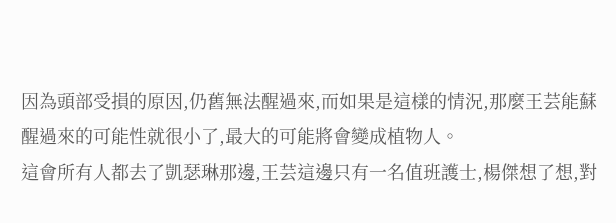因為頭部受損的原因,仍舊無法醒過來,而如果是這樣的情況,那麼王芸能蘇醒過來的可能性就很小了,最大的可能將會變成植物人。
這會所有人都去了凱瑟琳那邊,王芸這邊只有一名值班護士,楊傑想了想,對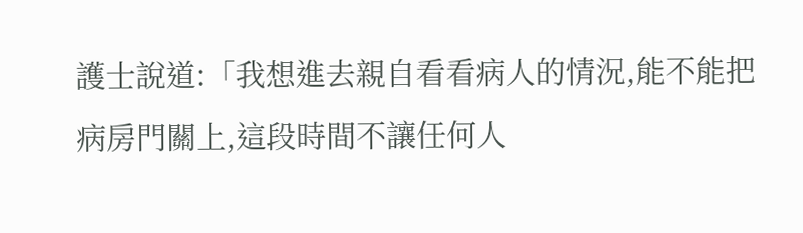護士說道:「我想進去親自看看病人的情況,能不能把病房門關上,這段時間不讓任何人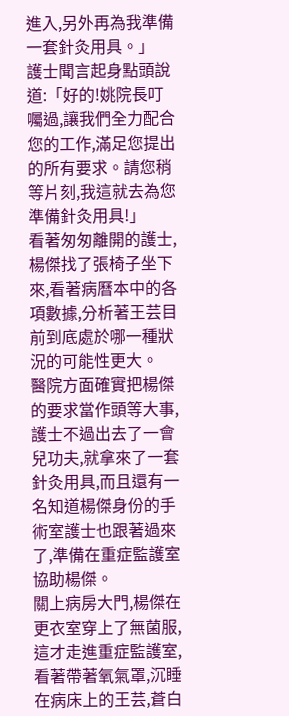進入,另外再為我準備一套針灸用具。」
護士聞言起身點頭說道:「好的!姚院長叮囑過,讓我們全力配合您的工作,滿足您提出的所有要求。請您稍等片刻,我這就去為您準備針灸用具!」
看著匆匆離開的護士,楊傑找了張椅子坐下來,看著病曆本中的各項數據,分析著王芸目前到底處於哪一種狀況的可能性更大。
醫院方面確實把楊傑的要求當作頭等大事,護士不過出去了一會兒功夫,就拿來了一套針灸用具,而且還有一名知道楊傑身份的手術室護士也跟著過來了,準備在重症監護室協助楊傑。
關上病房大門,楊傑在更衣室穿上了無菌服,這才走進重症監護室,看著帶著氧氣罩,沉睡在病床上的王芸,蒼白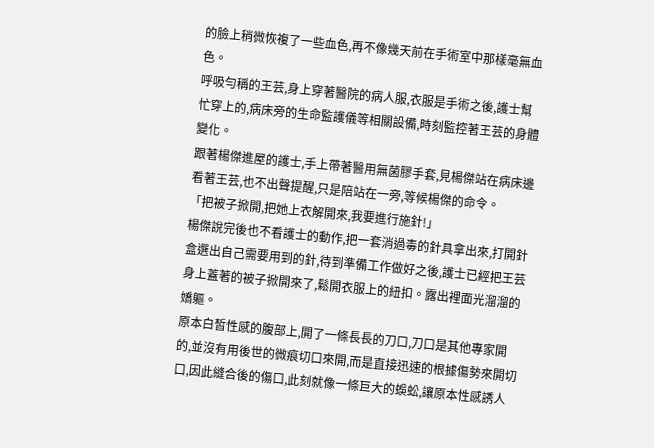的臉上稍微恢複了一些血色,再不像幾天前在手術室中那樣毫無血色。
呼吸勻稱的王芸,身上穿著醫院的病人服,衣服是手術之後,護士幫忙穿上的,病床旁的生命監護儀等相關設備,時刻監控著王芸的身體變化。
跟著楊傑進屋的護士,手上帶著醫用無菌膠手套,見楊傑站在病床邊看著王芸,也不出聲提醒,只是陪站在一旁,等候楊傑的命令。
「把被子掀開,把她上衣解開來,我要進行施針!」
楊傑說完後也不看護士的動作,把一套消過毒的針具拿出來,打開針盒選出自己需要用到的針,待到準備工作做好之後,護士已經把王芸身上蓋著的被子掀開來了,鬆開衣服上的紐扣。露出裡面光溜溜的嬌軀。
原本白皙性感的腹部上,開了一條長長的刀口,刀口是其他專家開的,並沒有用後世的微痕切口來開,而是直接迅速的根據傷勢來開切口,因此縫合後的傷口,此刻就像一條巨大的蜈蚣,讓原本性感誘人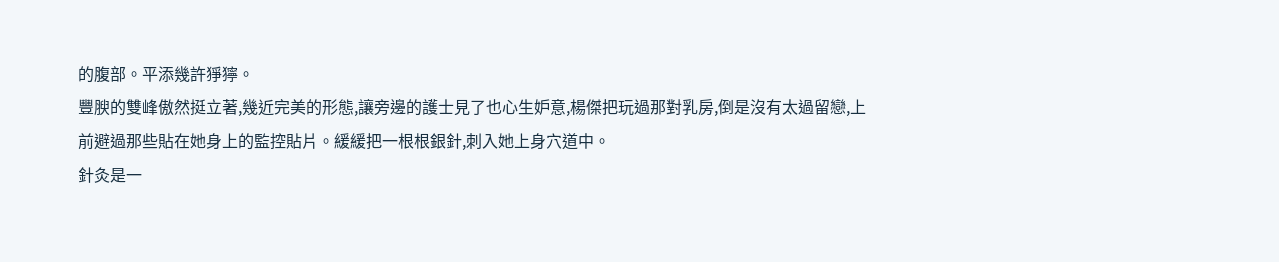的腹部。平添幾許猙獰。
豐腴的雙峰傲然挺立著,幾近完美的形態,讓旁邊的護士見了也心生妒意,楊傑把玩過那對乳房,倒是沒有太過留戀,上前避過那些貼在她身上的監控貼片。緩緩把一根根銀針,刺入她上身穴道中。
針灸是一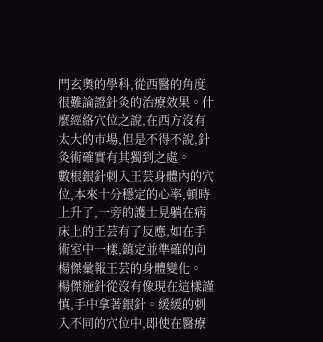門玄奧的學科,從西醫的角度很難論證針灸的治療效果。什麼經絡穴位之說,在西方沒有太大的市場,但是不得不說,針灸術確實有其獨到之處。
數根銀針刺入王芸身體內的穴位,本來十分穩定的心率,頓時上升了,一旁的護士見躺在病床上的王芸有了反應,如在手術室中一樣,鎮定並準確的向楊傑彙報王芸的身體變化。
楊傑施針從沒有像現在這樣謹慎,手中拿著銀針。緩緩的刺入不同的穴位中,即使在醫療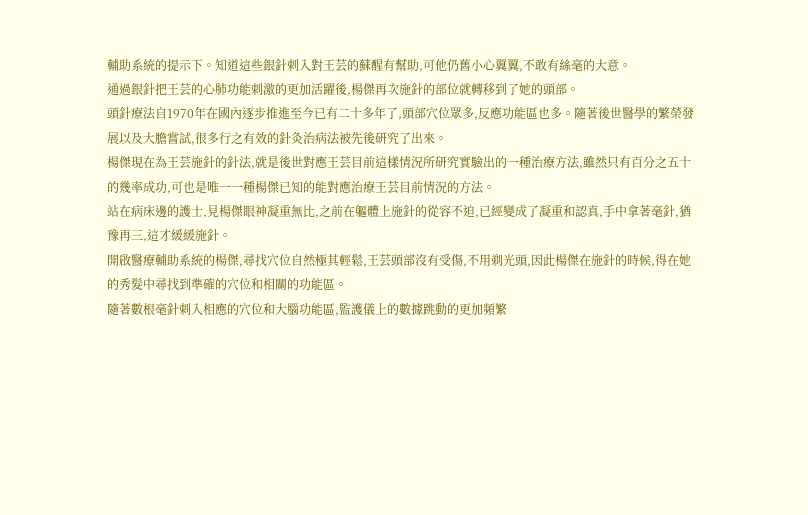輔助系統的提示下。知道這些銀針刺入對王芸的蘇醒有幫助,可他仍舊小心翼翼,不敢有絲毫的大意。
通過銀針把王芸的心肺功能刺激的更加活躍後,楊傑再次施針的部位就轉移到了她的頭部。
頭針療法自1970年在國內逐步推進至今已有二十多年了,頭部穴位眾多,反應功能區也多。隨著後世醫學的繁榮發展以及大膽嘗試,很多行之有效的針灸治病法被先後研究了出來。
楊傑現在為王芸施針的針法,就是後世對應王芸目前這樣情況所研究實驗出的一種治療方法,雖然只有百分之五十的幾率成功,可也是唯一一種楊傑已知的能對應治療王芸目前情況的方法。
站在病床邊的護士,見楊傑眼神凝重無比,之前在軀體上施針的從容不迫,已經變成了凝重和認真,手中拿著毫針,猶豫再三,這才緩緩施針。
開啟醫療輔助系統的楊傑,尋找穴位自然極其輕鬆,王芸頭部沒有受傷,不用剃光頭,因此楊傑在施針的時候,得在她的秀髮中尋找到準確的穴位和相關的功能區。
隨著數根毫針刺入相應的穴位和大腦功能區,監護儀上的數據跳動的更加頻繁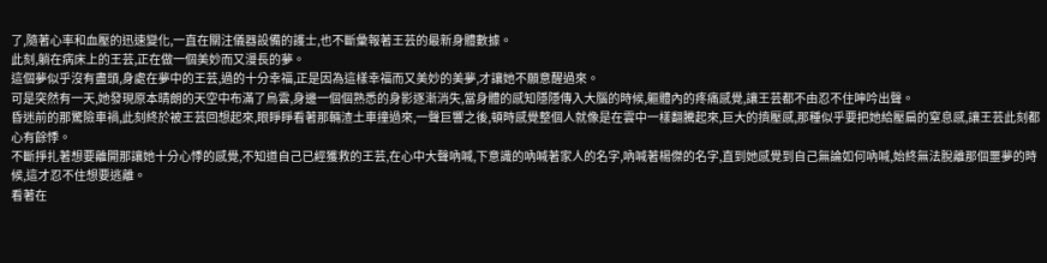了,隨著心率和血壓的迅速變化,一直在關注儀器設備的護士,也不斷彙報著王芸的最新身體數據。
此刻,躺在病床上的王芸,正在做一個美妙而又漫長的夢。
這個夢似乎沒有盡頭,身處在夢中的王芸,過的十分幸福,正是因為這樣幸福而又美妙的美夢,才讓她不願意醒過來。
可是突然有一天,她發現原本晴朗的天空中布滿了烏雲,身邊一個個熟悉的身影逐漸消失,當身體的感知隱隱傳入大腦的時候,軀體內的疼痛感覺,讓王芸都不由忍不住呻吟出聲。
昏迷前的那驚險車禍,此刻終於被王芸回想起來,眼睜睜看著那輛渣土車撞過來,一聲巨響之後,頓時感覺整個人就像是在雲中一樣翻騰起來,巨大的擠壓感,那種似乎要把她給壓扁的窒息感,讓王芸此刻都心有餘悸。
不斷掙扎著想要離開那讓她十分心悸的感覺,不知道自己已經獲救的王芸,在心中大聲吶喊,下意識的吶喊著家人的名字,吶喊著楊傑的名字,直到她感覺到自己無論如何吶喊,始終無法脫離那個噩夢的時候,這才忍不住想要逃離。
看著在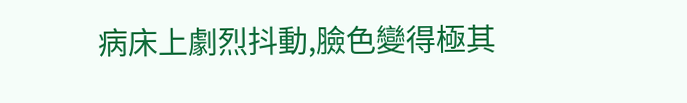病床上劇烈抖動,臉色變得極其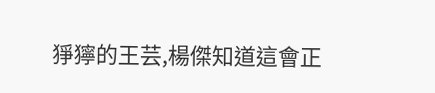猙獰的王芸,楊傑知道這會正